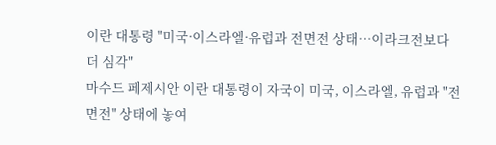이란 대통령 "미국·이스라엘·유럽과 전면전 상태…이라크전보다 더 심각"
마수드 페제시안 이란 대통령이 자국이 미국, 이스라엘, 유럽과 "전면전" 상태에 놓여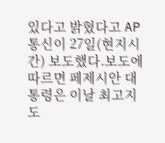있다고 밝혔다고 AP통신이 27일(현지시간) 보도했다.보도에 따르면 페제시안 대통령은 이날 최고지도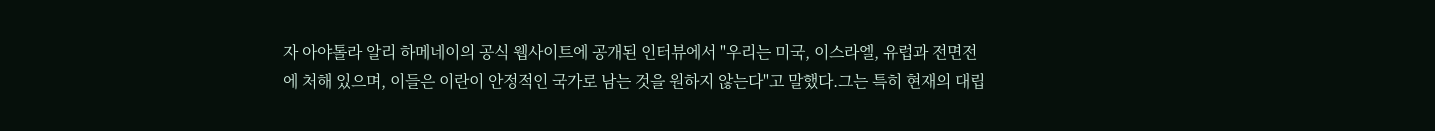자 아야톨라 알리 하메네이의 공식 웹사이트에 공개된 인터뷰에서 "우리는 미국, 이스라엘, 유럽과 전면전에 처해 있으며, 이들은 이란이 안정적인 국가로 남는 것을 원하지 않는다"고 말했다.그는 특히 현재의 대립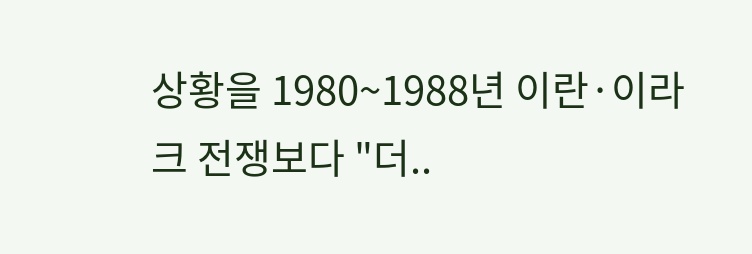상황을 1980~1988년 이란·이라크 전쟁보다 "더..